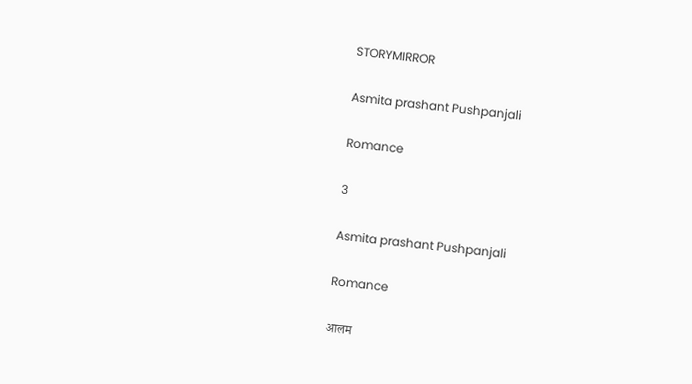STORYMIRROR

Asmita prashant Pushpanjali

Romance

3

Asmita prashant Pushpanjali

Romance

आलम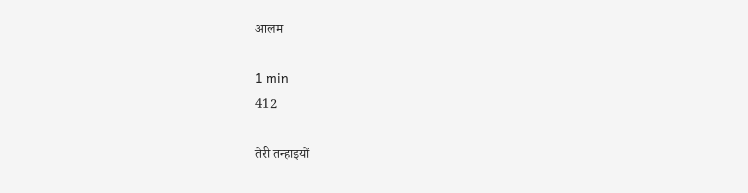आलम

1 min
412

तेरी तन्हाइयों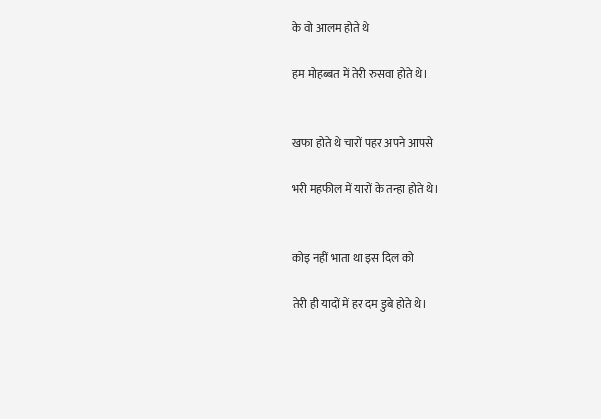के वो आलम होते थे

हम मोहब्बत में तेरी रुसवा होते थे।


खफा होते थे चारों पहर अपने आपसे

भरी महफील में यारों के तन्हा होते थे।


कोइ नहीं भाता था इस दिल को

तेरी ही यादों में हर दम डुबे होते थे।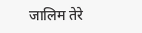जालिम तेरे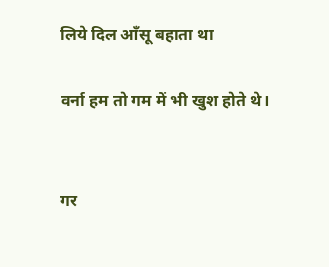लिये दिल आँसू बहाता था

वर्ना हम तो गम में भी खुश होते थे।


गर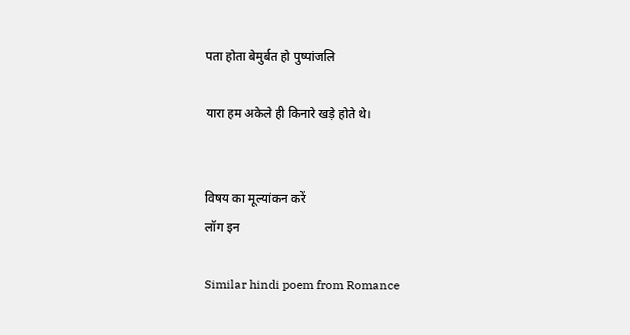पता होता बेमुर्बत हो पुष्पांजलि

यारा हम अकेले ही किनारे खड़े होते थे।


विषय का मूल्यांकन करें
लॉग इन

Similar hindi poem from Romance